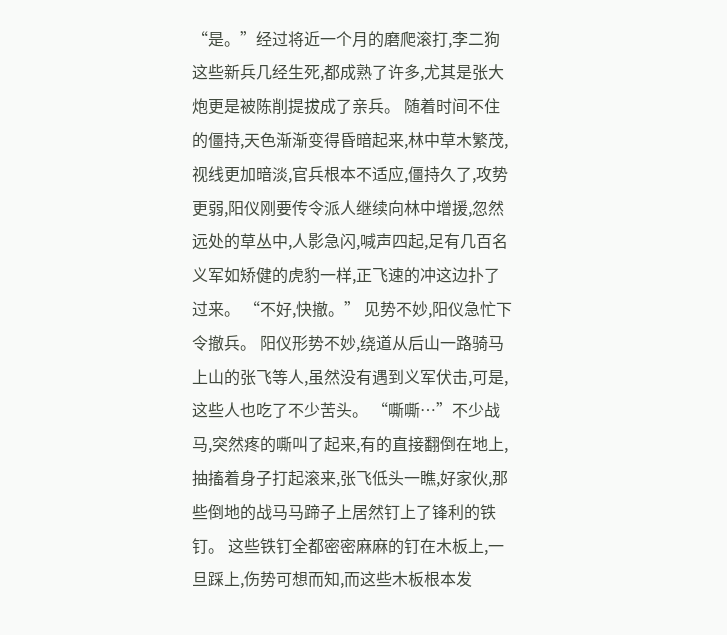“是。”经过将近一个月的磨爬滚打,李二狗这些新兵几经生死,都成熟了许多,尤其是张大炮更是被陈削提拔成了亲兵。 随着时间不住的僵持,天色渐渐变得昏暗起来,林中草木繁茂,视线更加暗淡,官兵根本不适应,僵持久了,攻势更弱,阳仪刚要传令派人继续向林中增援,忽然远处的草丛中,人影急闪,喊声四起,足有几百名义军如矫健的虎豹一样,正飞速的冲这边扑了过来。 “不好,快撤。” 见势不妙,阳仪急忙下令撤兵。 阳仪形势不妙,绕道从后山一路骑马上山的张飞等人,虽然没有遇到义军伏击,可是,这些人也吃了不少苦头。 “嘶嘶…”不少战马,突然疼的嘶叫了起来,有的直接翻倒在地上,抽搐着身子打起滚来,张飞低头一瞧,好家伙,那些倒地的战马马蹄子上居然钉上了锋利的铁钉。 这些铁钉全都密密麻麻的钉在木板上,一旦踩上,伤势可想而知,而这些木板根本发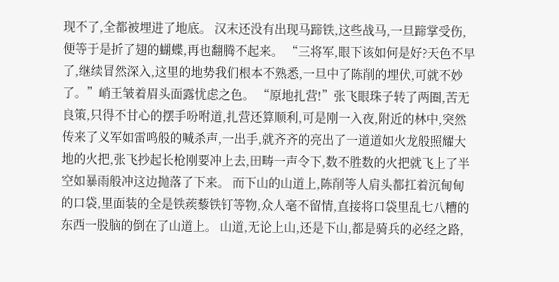现不了,全都被埋进了地底。 汉末还没有出现马蹄铁,这些战马,一旦蹄掌受伤,便等于是折了翅的蝴蝶,再也翻腾不起来。 “三将军,眼下该如何是好?天色不早了,继续冒然深入,这里的地势我们根本不熟悉,一旦中了陈削的埋伏,可就不妙了。”峭王皱着眉头面露忧虑之色。 “原地扎营!”张飞眼珠子转了两圈,苦无良策,只得不甘心的摆手吩咐道,扎营还算顺利,可是刚一入夜,附近的林中,突然传来了义军如雷鸣般的喊杀声,一出手,就齐齐的亮出了一道道如火龙般照耀大地的火把,张飞抄起长枪刚要冲上去,田畴一声令下,数不胜数的火把就飞上了半空如暴雨般冲这边抛落了下来。 而下山的山道上,陈削等人肩头都扛着沉甸甸的口袋,里面装的全是铁蒺藜铁钉等物,众人毫不留情,直接将口袋里乱七八糟的东西一股脑的倒在了山道上。 山道,无论上山,还是下山,都是骑兵的必经之路,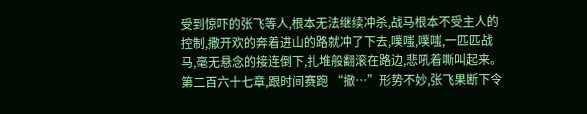受到惊吓的张飞等人,根本无法继续冲杀,战马根本不受主人的控制,撒开欢的奔着进山的路就冲了下去,噗嗤,噗嗤,一匹匹战马,毫无悬念的接连倒下,扎堆般翻滚在路边,悲吼着嘶叫起来。 第二百六十七章,跟时间赛跑 “撤…”形势不妙,张飞果断下令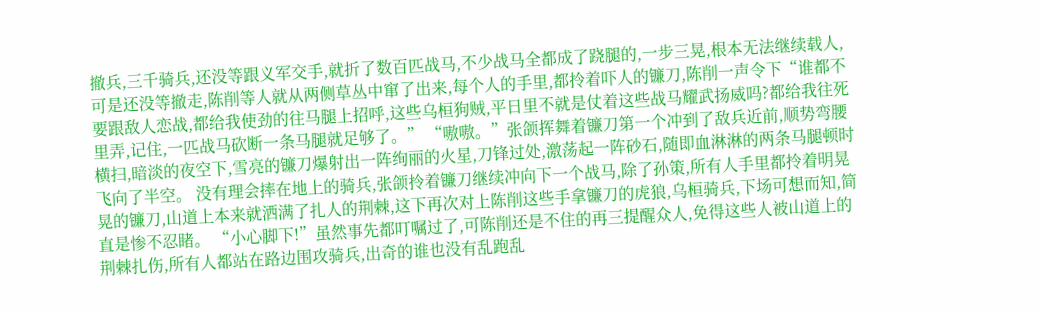撤兵,三千骑兵,还没等跟义军交手,就折了数百匹战马,不少战马全都成了跷腿的,一步三晃,根本无法继续载人,可是还没等撤走,陈削等人就从两侧草丛中窜了出来,每个人的手里,都拎着吓人的镰刀,陈削一声令下“谁都不要跟敌人恋战,都给我使劲的往马腿上招呼,这些乌桓狗贼,平日里不就是仗着这些战马耀武扬威吗?都给我往死里弄,记住,一匹战马砍断一条马腿就足够了。” “嗷嗷。”张颌挥舞着镰刀第一个冲到了敌兵近前,顺势弯腰横扫,暗淡的夜空下,雪亮的镰刀爆射出一阵绚丽的火星,刀锋过处,激荡起一阵砂石,随即血淋淋的两条马腿顿时飞向了半空。 没有理会摔在地上的骑兵,张颌拎着镰刀继续冲向下一个战马,除了孙策,所有人手里都拎着明晃晃的镰刀,山道上本来就洒满了扎人的荆棘,这下再次对上陈削这些手拿镰刀的虎狼,乌桓骑兵,下场可想而知,简直是惨不忍睹。 “小心脚下!”虽然事先都叮嘱过了,可陈削还是不住的再三提醒众人,免得这些人被山道上的荆棘扎伤,所有人都站在路边围攻骑兵,出奇的谁也没有乱跑乱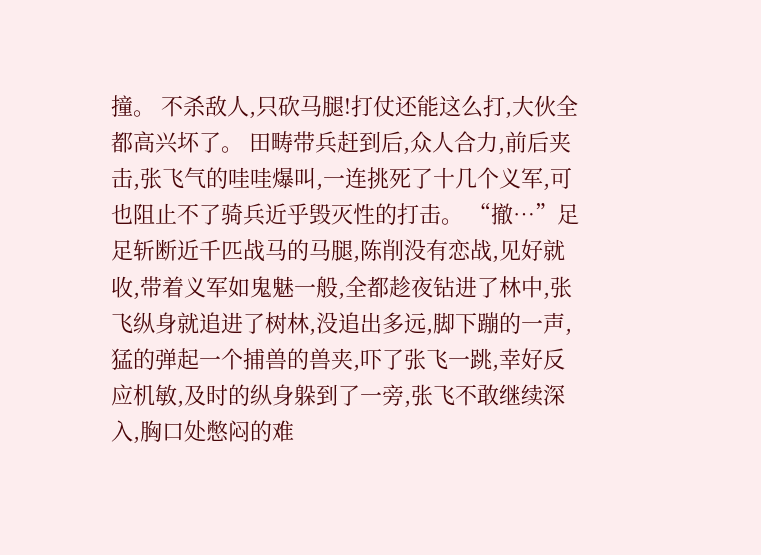撞。 不杀敌人,只砍马腿!打仗还能这么打,大伙全都高兴坏了。 田畴带兵赶到后,众人合力,前后夹击,张飞气的哇哇爆叫,一连挑死了十几个义军,可也阻止不了骑兵近乎毁灭性的打击。 “撤…”足足斩断近千匹战马的马腿,陈削没有恋战,见好就收,带着义军如鬼魅一般,全都趁夜钻进了林中,张飞纵身就追进了树林,没追出多远,脚下蹦的一声,猛的弹起一个捕兽的兽夹,吓了张飞一跳,幸好反应机敏,及时的纵身躲到了一旁,张飞不敢继续深入,胸口处憋闷的难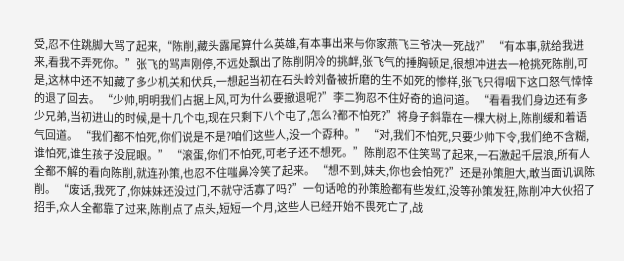受,忍不住跳脚大骂了起来,“陈削,藏头露尾算什么英雄,有本事出来与你家燕飞三爷决一死战?” “有本事,就给我进来,看我不弄死你。”张飞的骂声刚停,不远处飘出了陈削阴冷的挑衅,张飞气的捶胸顿足,很想冲进去一枪挑死陈削,可是,这林中还不知藏了多少机关和伏兵,一想起当初在石头岭刘备被折磨的生不如死的惨样,张飞只得咽下这口怒气悻悻的退了回去。 “少帅,明明我们占据上风,可为什么要撤退呢?”李二狗忍不住好奇的追问道。 “看看我们身边还有多少兄弟,当初进山的时候,是十几个屯,现在只剩下八个屯了,怎么?都不怕死?”将身子斜靠在一棵大树上,陈削缓和着语气回道。 “我们都不怕死,你们说是不是?咱们这些人,没一个孬种。” “对,我们不怕死,只要少帅下令,我们绝不含糊,谁怕死,谁生孩子没屁眼。” “滚蛋,你们不怕死,可老子还不想死。”陈削忍不住笑骂了起来,一石激起千层浪,所有人全都不解的看向陈削,就连孙策,也忍不住嗤鼻冷笑了起来。 “想不到,妹夫,你也会怕死?”还是孙策胆大,敢当面讥讽陈削。 “废话,我死了,你妹妹还没过门,不就守活寡了吗?”一句话呛的孙策脸都有些发红,没等孙策发狂,陈削冲大伙招了招手,众人全都靠了过来,陈削点了点头,短短一个月,这些人已经开始不畏死亡了,战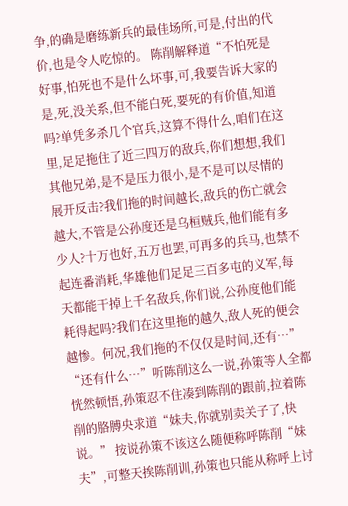争,的确是磨练新兵的最佳场所,可是,付出的代价,也是令人吃惊的。 陈削解释道“不怕死是好事,怕死也不是什么坏事,可,我要告诉大家的是,死,没关系,但不能白死,要死的有价值,知道吗?单凭多杀几个官兵,这算不得什么,咱们在这里,足足拖住了近三四万的敌兵,你们想想,我们其他兄弟,是不是压力很小,是不是可以尽情的展开反击?我们拖的时间越长,敌兵的伤亡就会越大,不管是公孙度还是乌桓贼兵,他们能有多少人?十万也好,五万也罢,可再多的兵马,也禁不起连番消耗,华雄他们足足三百多屯的义军,每天都能干掉上千名敌兵,你们说,公孙度他们能耗得起吗?我们在这里拖的越久,敌人死的便会越惨。何况,我们拖的不仅仅是时间,还有…” “还有什么…”听陈削这么一说,孙策等人全都恍然顿悟,孙策忍不住凑到陈削的跟前,拉着陈削的胳膊央求道“妹夫,你就别卖关子了,快说。” 按说孙策不该这么随便称呼陈削“妹夫”,可整天挨陈削训,孙策也只能从称呼上讨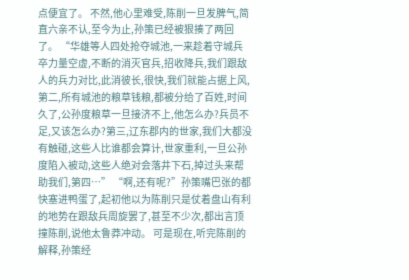点便宜了。 不然,他心里难受,陈削一旦发脾气,简直六亲不认,至今为止,孙策已经被狠揍了两回了。 “华雄等人四处抢夺城池,一来趁着守城兵卒力量空虚,不断的消灭官兵,招收降兵,我们跟敌人的兵力对比,此消彼长,很快,我们就能占据上风,第二,所有城池的粮草钱粮,都被分给了百姓,时间久了,公孙度粮草一旦接济不上,他怎么办?兵员不足,又该怎么办?第三,辽东郡内的世家,我们大都没有触碰,这些人比谁都会算计,世家重利,一旦公孙度陷入被动,这些人绝对会落井下石,掉过头来帮助我们,第四…” “啊,还有呢?”孙策嘴巴张的都快塞进鸭蛋了,起初他以为陈削只是仗着盘山有利的地势在跟敌兵周旋罢了,甚至不少次,都出言顶撞陈削,说他太鲁莽冲动。 可是现在,听完陈削的解释,孙策经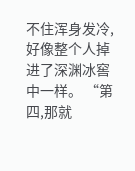不住浑身发冷,好像整个人掉进了深渊冰窖中一样。 “第四,那就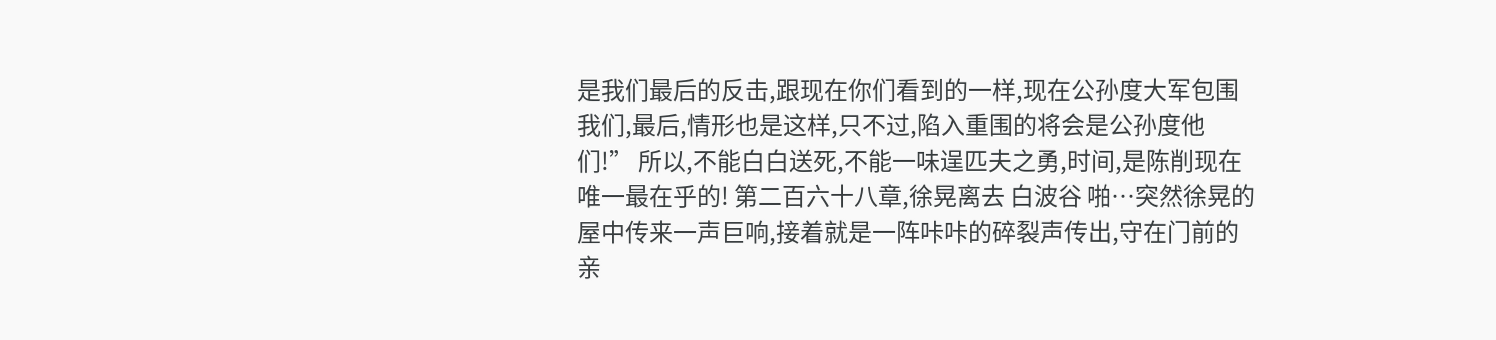是我们最后的反击,跟现在你们看到的一样,现在公孙度大军包围我们,最后,情形也是这样,只不过,陷入重围的将会是公孙度他们!” 所以,不能白白送死,不能一味逞匹夫之勇,时间,是陈削现在唯一最在乎的! 第二百六十八章,徐晃离去 白波谷 啪…突然徐晃的屋中传来一声巨响,接着就是一阵咔咔的碎裂声传出,守在门前的亲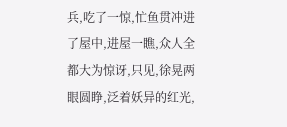兵,吃了一惊,忙鱼贯冲进了屋中,进屋一瞧,众人全都大为惊讶,只见,徐晃两眼圆睁,泛着妖异的红光,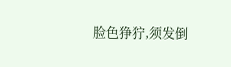脸色狰狞,须发倒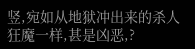竖,宛如从地狱冲出来的杀人狂魔一样,甚是凶恶,?